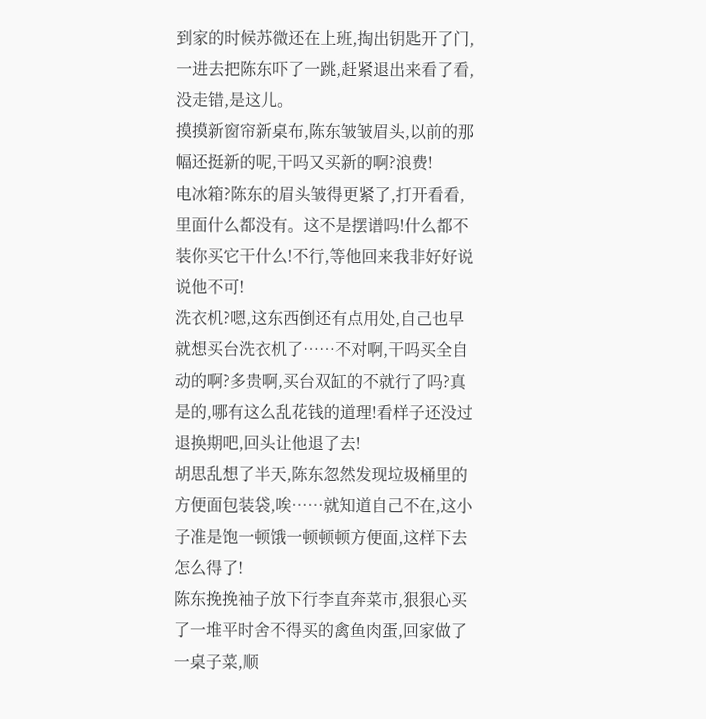到家的时候苏微还在上班,掏出钥匙开了门,一进去把陈东吓了一跳,赶紧退出来看了看,没走错,是这儿。
摸摸新窗帘新桌布,陈东皱皱眉头,以前的那幅还挺新的呢,干吗又买新的啊?浪费!
电冰箱?陈东的眉头皱得更紧了,打开看看,里面什么都没有。这不是摆谱吗!什么都不装你买它干什么!不行,等他回来我非好好说说他不可!
洗衣机?嗯,这东西倒还有点用处,自己也早就想买台洗衣机了……不对啊,干吗买全自动的啊?多贵啊,买台双缸的不就行了吗?真是的,哪有这么乱花钱的道理!看样子还没过退换期吧,回头让他退了去!
胡思乱想了半天,陈东忽然发现垃圾桶里的方便面包装袋,唉……就知道自己不在,这小子准是饱一顿饿一顿顿顿方便面,这样下去怎么得了!
陈东挽挽袖子放下行李直奔菜市,狠狠心买了一堆平时舍不得买的禽鱼肉蛋,回家做了一桌子菜,顺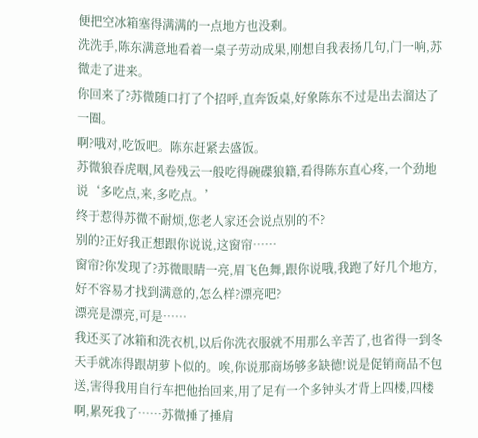便把空冰箱塞得满满的一点地方也没剩。
洗洗手,陈东满意地看着一桌子劳动成果,刚想自我表扬几句,门一响,苏微走了进来。
你回来了?苏微随口打了个招呼,直奔饭桌,好象陈东不过是出去溜达了一圈。
啊?哦对,吃饭吧。陈东赶紧去盛饭。
苏微狼吞虎咽,风卷残云一般吃得碗碟狼籍,看得陈东直心疼,一个劲地说‘多吃点,来,多吃点。’
终于惹得苏微不耐烦,您老人家还会说点别的不?
别的?正好我正想跟你说说,这窗帘……
窗帘?你发现了?苏微眼睛一亮,眉飞色舞,跟你说哦,我跑了好几个地方,好不容易才找到满意的,怎么样?漂亮吧?
漂亮是漂亮,可是……
我还买了冰箱和洗衣机,以后你洗衣服就不用那么辛苦了,也省得一到冬天手就冻得跟胡萝卜似的。唉,你说那商场够多缺德!说是促销商品不包送,害得我用自行车把他抬回来,用了足有一个多钟头才背上四楼,四楼啊,累死我了……苏微捶了捶肩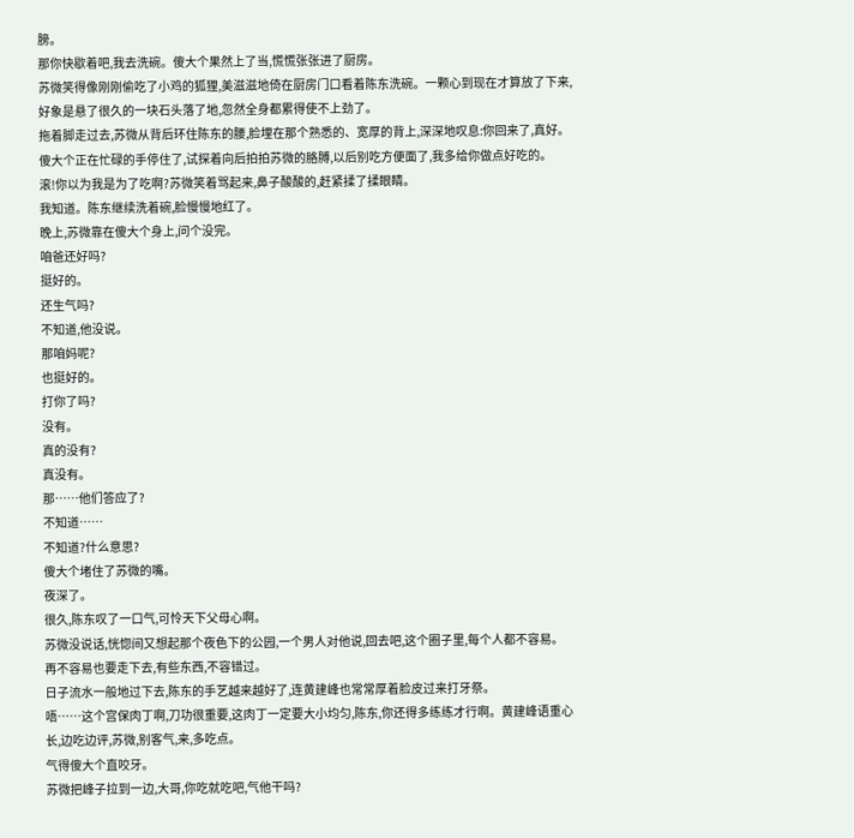膀。
那你快歇着吧,我去洗碗。傻大个果然上了当,慌慌张张进了厨房。
苏微笑得像刚刚偷吃了小鸡的狐狸,美滋滋地倚在厨房门口看着陈东洗碗。一颗心到现在才算放了下来,好象是悬了很久的一块石头落了地,忽然全身都累得使不上劲了。
拖着脚走过去,苏微从背后环住陈东的腰,脸埋在那个熟悉的、宽厚的背上,深深地叹息:你回来了,真好。
傻大个正在忙碌的手停住了,试探着向后拍拍苏微的胳膊,以后别吃方便面了,我多给你做点好吃的。
滚!你以为我是为了吃啊?苏微笑着骂起来,鼻子酸酸的,赶紧揉了揉眼睛。
我知道。陈东继续洗着碗,脸慢慢地红了。
晚上,苏微靠在傻大个身上,问个没完。
咱爸还好吗?
挺好的。
还生气吗?
不知道,他没说。
那咱妈呢?
也挺好的。
打你了吗?
没有。
真的没有?
真没有。
那……他们答应了?
不知道……
不知道?什么意思?
傻大个堵住了苏微的嘴。
夜深了。
很久,陈东叹了一口气,可怜天下父母心啊。
苏微没说话,恍惚间又想起那个夜色下的公园,一个男人对他说,回去吧,这个圈子里,每个人都不容易。
再不容易也要走下去,有些东西,不容错过。
日子流水一般地过下去,陈东的手艺越来越好了,连黄建峰也常常厚着脸皮过来打牙祭。
唔……这个宫保肉丁啊,刀功很重要,这肉丁一定要大小均匀,陈东,你还得多练练才行啊。黄建峰语重心长,边吃边评,苏微,别客气,来,多吃点。
气得傻大个直咬牙。
苏微把峰子拉到一边,大哥,你吃就吃吧,气他干吗?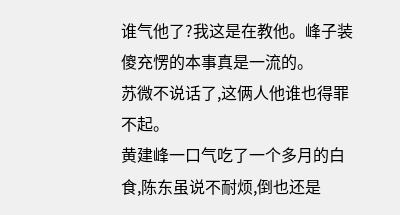谁气他了?我这是在教他。峰子装傻充愣的本事真是一流的。
苏微不说话了,这俩人他谁也得罪不起。
黄建峰一口气吃了一个多月的白食,陈东虽说不耐烦,倒也还是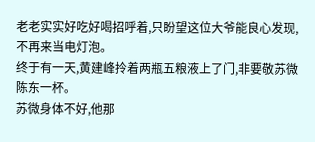老老实实好吃好喝招呼着,只盼望这位大爷能良心发现,不再来当电灯泡。
终于有一天,黄建峰拎着两瓶五粮液上了门,非要敬苏微陈东一杯。
苏微身体不好,他那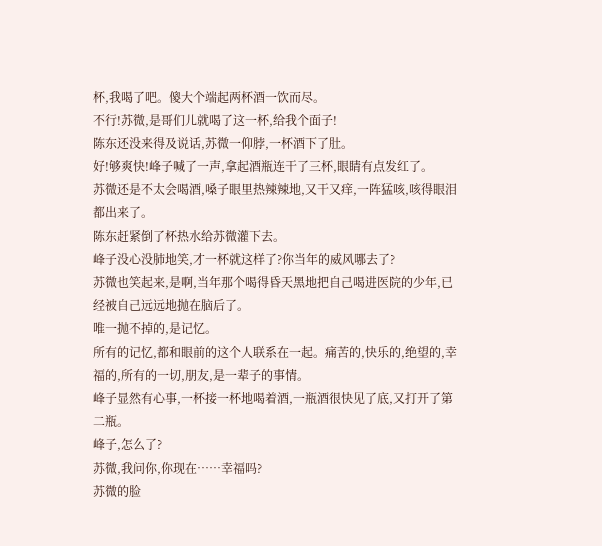杯,我喝了吧。傻大个端起两杯酒一饮而尽。
不行!苏微,是哥们儿就喝了这一杯,给我个面子!
陈东还没来得及说话,苏微一仰脖,一杯酒下了肚。
好!够爽快!峰子喊了一声,拿起酒瓶连干了三杯,眼睛有点发红了。
苏微还是不太会喝酒,嗓子眼里热辣辣地,又干又痒,一阵猛咳,咳得眼泪都出来了。
陈东赶紧倒了杯热水给苏微灌下去。
峰子没心没肺地笑,才一杯就这样了?你当年的威风哪去了?
苏微也笑起来,是啊,当年那个喝得昏天黑地把自己喝进医院的少年,已经被自己远远地抛在脑后了。
唯一抛不掉的,是记忆。
所有的记忆,都和眼前的这个人联系在一起。痛苦的,快乐的,绝望的,幸福的,所有的一切,朋友,是一辈子的事情。
峰子显然有心事,一杯接一杯地喝着酒,一瓶酒很快见了底,又打开了第二瓶。
峰子,怎么了?
苏微,我问你,你现在……幸福吗?
苏微的脸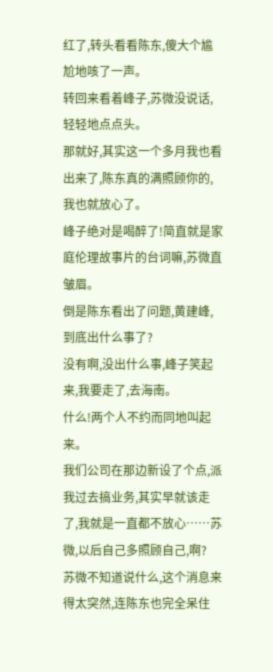红了,转头看看陈东,傻大个尴尬地咳了一声。
转回来看着峰子,苏微没说话,轻轻地点点头。
那就好,其实这一个多月我也看出来了,陈东真的满照顾你的,我也就放心了。
峰子绝对是喝醉了!简直就是家庭伦理故事片的台词嘛,苏微直皱眉。
倒是陈东看出了问题,黄建峰,到底出什么事了?
没有啊,没出什么事,峰子笑起来,我要走了,去海南。
什么!两个人不约而同地叫起来。
我们公司在那边新设了个点,派我过去搞业务,其实早就该走了,我就是一直都不放心……苏微,以后自己多照顾自己,啊?
苏微不知道说什么,这个消息来得太突然,连陈东也完全呆住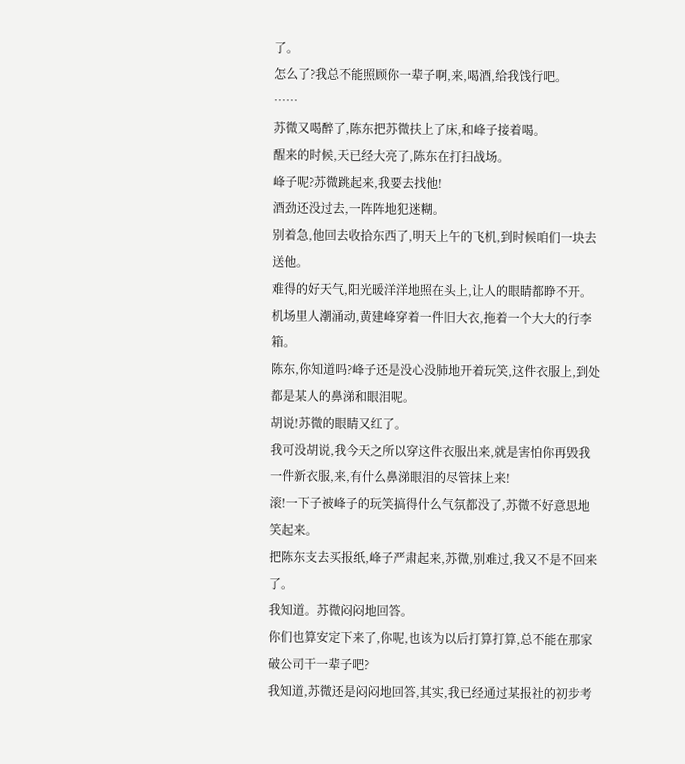了。
怎么了?我总不能照顾你一辈子啊,来,喝酒,给我饯行吧。
……
苏微又喝醉了,陈东把苏微扶上了床,和峰子接着喝。
醒来的时候,天已经大亮了,陈东在打扫战场。
峰子呢?苏微跳起来,我要去找他!
酒劲还没过去,一阵阵地犯迷糊。
别着急,他回去收拾东西了,明天上午的飞机,到时候咱们一块去送他。
难得的好天气,阳光暖洋洋地照在头上,让人的眼睛都睁不开。
机场里人潮涌动,黄建峰穿着一件旧大衣,拖着一个大大的行李箱。
陈东,你知道吗?峰子还是没心没肺地开着玩笑,这件衣服上,到处都是某人的鼻涕和眼泪呢。
胡说!苏微的眼睛又红了。
我可没胡说,我今天之所以穿这件衣服出来,就是害怕你再毁我一件新衣服,来,有什么鼻涕眼泪的尽管抹上来!
滚!一下子被峰子的玩笑搞得什么气氛都没了,苏微不好意思地笑起来。
把陈东支去买报纸,峰子严肃起来,苏微,别难过,我又不是不回来了。
我知道。苏微闷闷地回答。
你们也算安定下来了,你呢,也该为以后打算打算,总不能在那家破公司干一辈子吧?
我知道,苏微还是闷闷地回答,其实,我已经通过某报社的初步考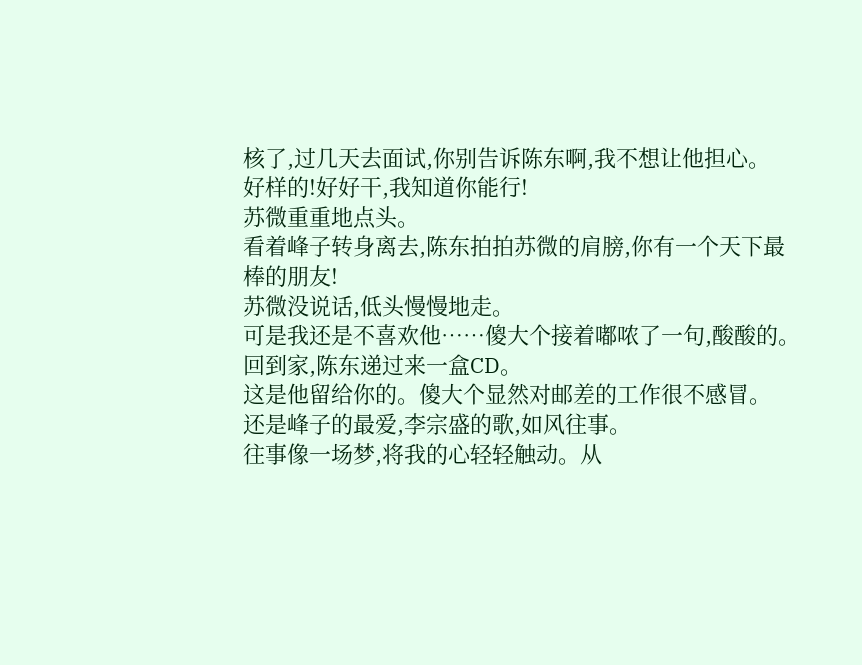核了,过几天去面试,你别告诉陈东啊,我不想让他担心。
好样的!好好干,我知道你能行!
苏微重重地点头。
看着峰子转身离去,陈东拍拍苏微的肩膀,你有一个天下最棒的朋友!
苏微没说话,低头慢慢地走。
可是我还是不喜欢他……傻大个接着嘟哝了一句,酸酸的。
回到家,陈东递过来一盒CD。
这是他留给你的。傻大个显然对邮差的工作很不感冒。
还是峰子的最爱,李宗盛的歌,如风往事。
往事像一场梦,将我的心轻轻触动。从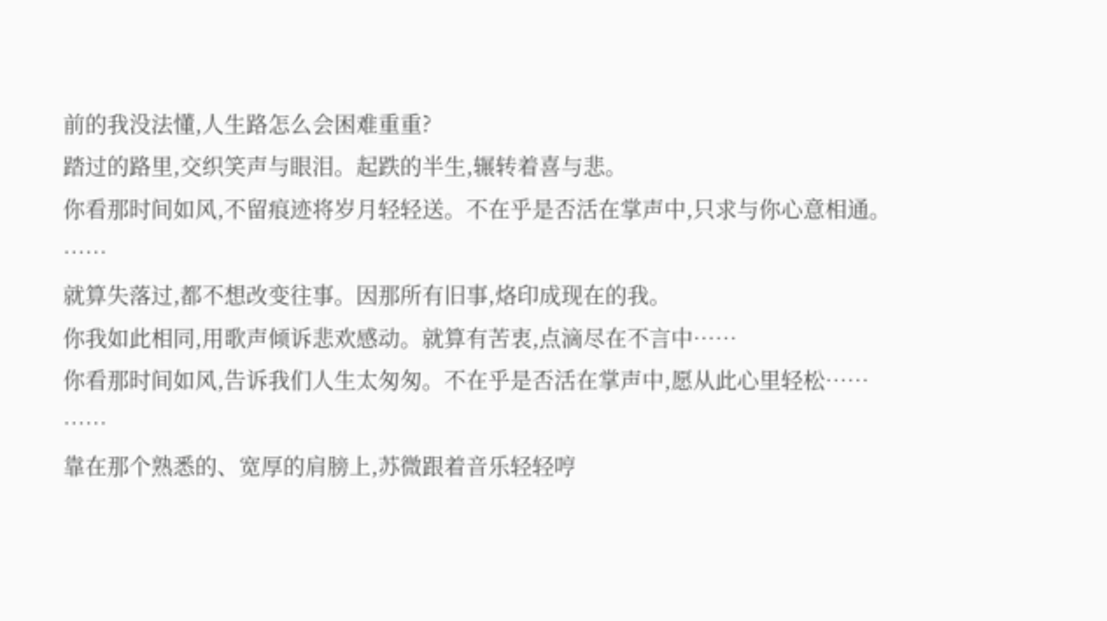前的我没法懂,人生路怎么会困难重重?
踏过的路里,交织笑声与眼泪。起跌的半生,辗转着喜与悲。
你看那时间如风,不留痕迹将岁月轻轻送。不在乎是否活在掌声中,只求与你心意相通。
……
就算失落过,都不想改变往事。因那所有旧事,烙印成现在的我。
你我如此相同,用歌声倾诉悲欢感动。就算有苦衷,点滴尽在不言中……
你看那时间如风,告诉我们人生太匆匆。不在乎是否活在掌声中,愿从此心里轻松……
……
靠在那个熟悉的、宽厚的肩膀上,苏微跟着音乐轻轻哼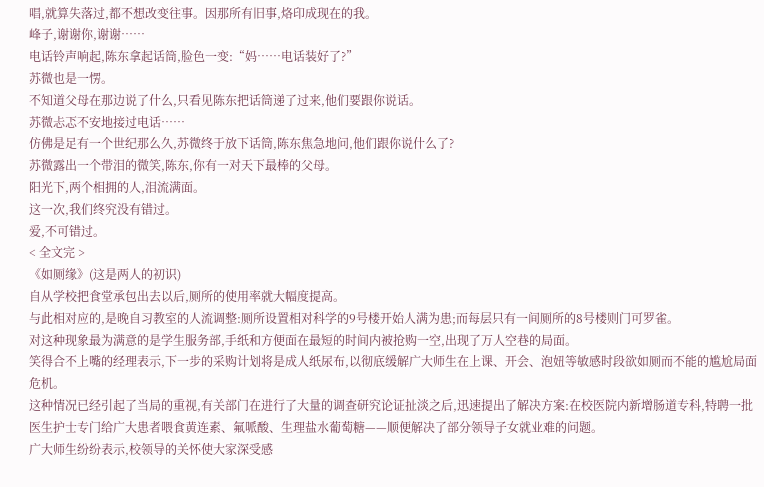唱,就算失落过,都不想改变往事。因那所有旧事,烙印成现在的我。
峰子,谢谢你,谢谢……
电话铃声响起,陈东拿起话筒,脸色一变:“妈……电话装好了?”
苏微也是一愣。
不知道父母在那边说了什么,只看见陈东把话筒递了过来,他们要跟你说话。
苏微忐忑不安地接过电话……
仿佛是足有一个世纪那么久,苏微终于放下话筒,陈东焦急地问,他们跟你说什么了?
苏微露出一个带泪的微笑,陈东,你有一对天下最棒的父母。
阳光下,两个相拥的人,泪流满面。
这一次,我们终究没有错过。
爱,不可错过。
< 全文完 >
《如厕缘》(这是两人的初识)
自从学校把食堂承包出去以后,厕所的使用率就大幅度提高。
与此相对应的,是晚自习教室的人流调整:厕所设置相对科学的9号楼开始人满为患;而每层只有一间厕所的8号楼则门可罗雀。
对这种现象最为满意的是学生服务部,手纸和方便面在最短的时间内被抢购一空,出现了万人空巷的局面。
笑得合不上嘴的经理表示,下一步的采购计划将是成人纸尿布,以彻底缓解广大师生在上课、开会、泡妞等敏感时段欲如厕而不能的尴尬局面危机。
这种情况已经引起了当局的重视,有关部门在进行了大量的调查研究论证扯淡之后,迅速提出了解决方案:在校医院内新增肠道专科,特聘一批医生护士专门给广大患者喂食黄连素、氟哌酸、生理盐水葡萄糖——顺便解决了部分领导子女就业难的问题。
广大师生纷纷表示,校领导的关怀使大家深受感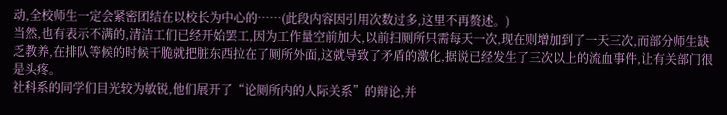动,全校师生一定会紧密团结在以校长为中心的……(此段内容因引用次数过多,这里不再赘述。)
当然,也有表示不满的,清洁工们已经开始罢工,因为工作量空前加大,以前扫厕所只需每天一次,现在则增加到了一天三次,而部分师生缺乏教养,在排队等候的时候干脆就把脏东西拉在了厕所外面,这就导致了矛盾的激化,据说已经发生了三次以上的流血事件,让有关部门很是头疼。
社科系的同学们目光较为敏锐,他们展开了“论厕所内的人际关系”的辩论,并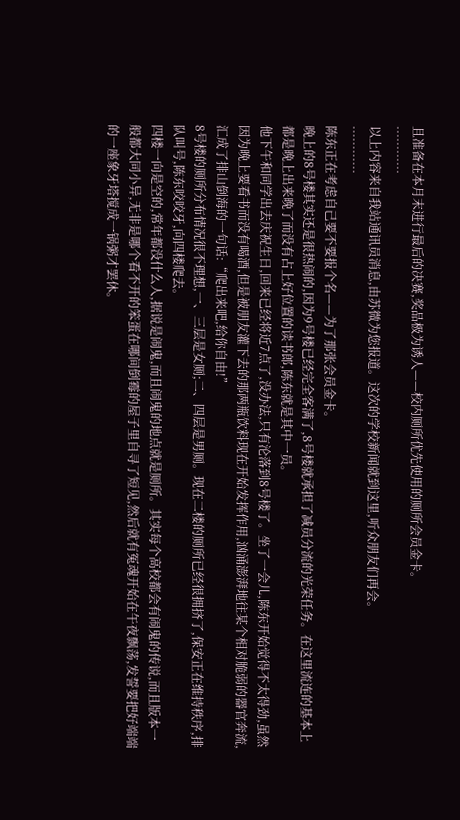且准备在本月末进行最后的决赛,奖品极为诱人——校内厕所优先使用的厕所会员金卡。
…………
以上内容来自我站通讯员消息,由苏微为您报道。这次的学校新闻就到这里,听众朋友们再会。
…………
陈东正在考虑自己要不要报个名——为了那张会员金卡。
晚上的8号楼其实还是很热闹的,因为9号楼已经完全客满了,8号楼就承担了减员分流的光荣任务。在这里流连的基本上都是晚上出来晚了而没有占上好位置的读书郎,陈东就是其中一员。
他下午和同学出去庆祝生日,回来已经将近7点了,没办法,只有沦落到8号楼了。坐了一会儿,陈东开始觉得不太得劲,虽然因为晚上要看书而没有喝酒,但是被朋友灌下去的那两瓶饮料现在开始发挥作用,汹涌澎湃地往某个相对脆弱的器官奔流,汇成了排山倒海的一句话:“爬出来吧,给你自由!”
8号楼的厕所分布情况很不理想,一、三层是女厕;二、四层是男厕。现在二楼的厕所已经很拥挤了,保安正在维持秩序,排队叫号,陈东咬咬牙,向四楼爬去。
四楼一向是空的,常年都没什么人,据说是闹鬼,而且闹鬼的地点就是厕所。其实每个高校都会有闹鬼的传说,而且版本一般都大同小异,无非是哪个看不开的笨蛋在哪间倒霉的屋子里自寻了短见,然后就有冤魂开始在午夜飘荡,发誓要把好端端的一座象牙塔搅成一锅粥才罢休。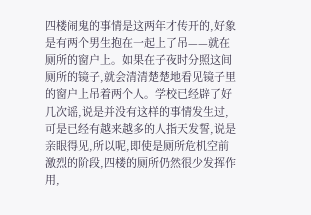四楼闹鬼的事情是这两年才传开的,好象是有两个男生抱在一起上了吊——就在厕所的窗户上。如果在子夜时分照这间厕所的镜子,就会清清楚楚地看见镜子里的窗户上吊着两个人。学校已经辟了好几次谣,说是并没有这样的事情发生过,可是已经有越来越多的人指天发誓,说是亲眼得见,所以呢,即使是厕所危机空前激烈的阶段,四楼的厕所仍然很少发挥作用,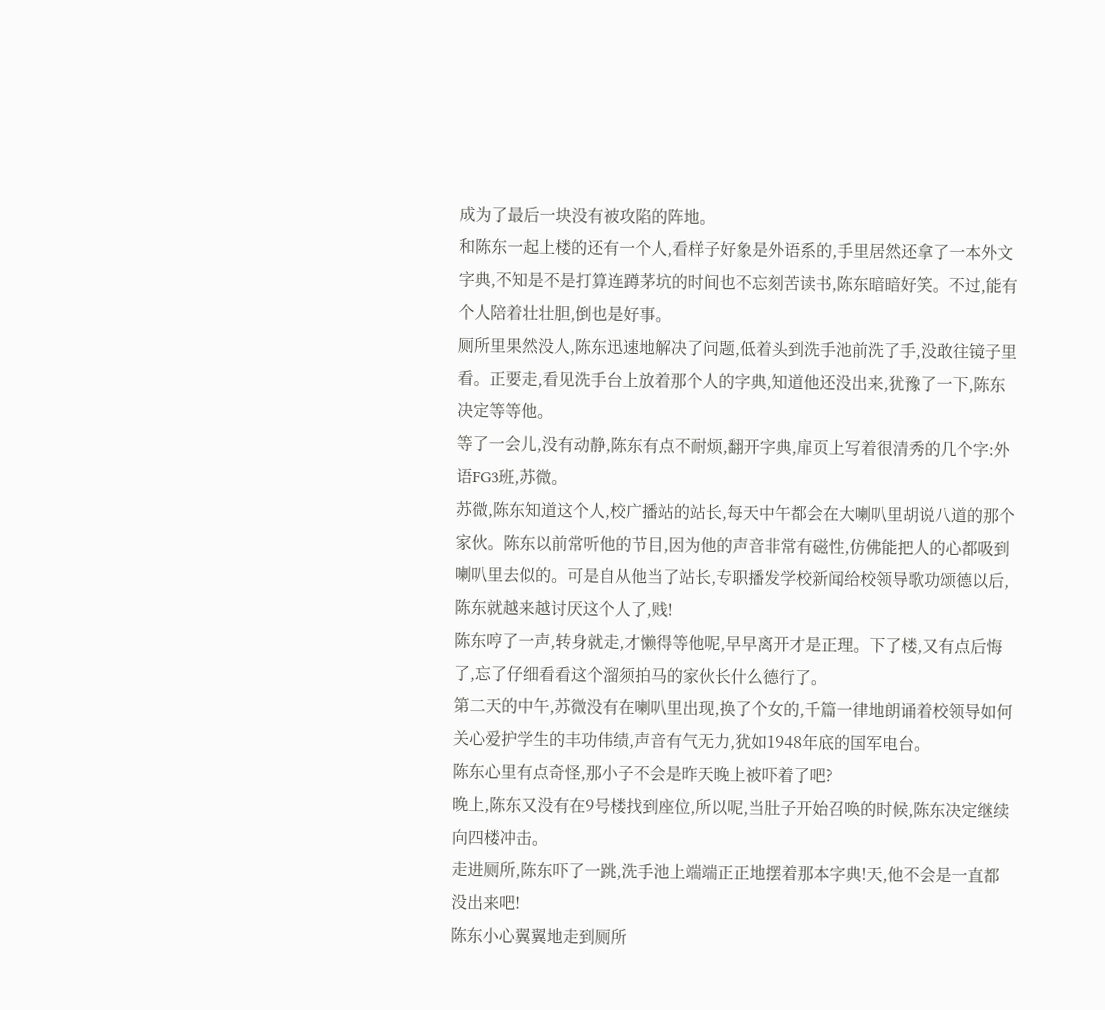成为了最后一块没有被攻陷的阵地。
和陈东一起上楼的还有一个人,看样子好象是外语系的,手里居然还拿了一本外文字典,不知是不是打算连蹲茅坑的时间也不忘刻苦读书,陈东暗暗好笑。不过,能有个人陪着壮壮胆,倒也是好事。
厕所里果然没人,陈东迅速地解决了问题,低着头到洗手池前洗了手,没敢往镜子里看。正要走,看见洗手台上放着那个人的字典,知道他还没出来,犹豫了一下,陈东决定等等他。
等了一会儿,没有动静,陈东有点不耐烦,翻开字典,扉页上写着很清秀的几个字:外语FG3班,苏微。
苏微,陈东知道这个人,校广播站的站长,每天中午都会在大喇叭里胡说八道的那个家伙。陈东以前常听他的节目,因为他的声音非常有磁性,仿佛能把人的心都吸到喇叭里去似的。可是自从他当了站长,专职播发学校新闻给校领导歌功颂德以后,陈东就越来越讨厌这个人了,贱!
陈东哼了一声,转身就走,才懒得等他呢,早早离开才是正理。下了楼,又有点后悔了,忘了仔细看看这个溜须拍马的家伙长什么德行了。
第二天的中午,苏微没有在喇叭里出现,换了个女的,千篇一律地朗诵着校领导如何关心爱护学生的丰功伟绩,声音有气无力,犹如1948年底的国军电台。
陈东心里有点奇怪,那小子不会是昨天晚上被吓着了吧?
晚上,陈东又没有在9号楼找到座位,所以呢,当肚子开始召唤的时候,陈东决定继续向四楼冲击。
走进厕所,陈东吓了一跳,洗手池上端端正正地摆着那本字典!天,他不会是一直都没出来吧!
陈东小心翼翼地走到厕所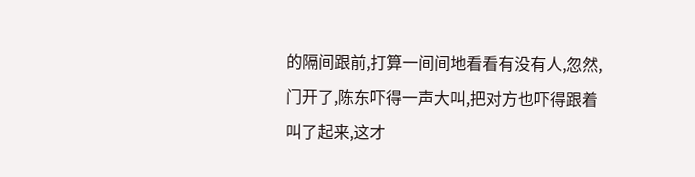的隔间跟前,打算一间间地看看有没有人,忽然,门开了,陈东吓得一声大叫,把对方也吓得跟着叫了起来,这才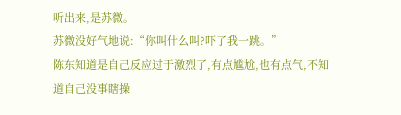听出来,是苏微。
苏微没好气地说:“你叫什么叫?吓了我一跳。”
陈东知道是自己反应过于激烈了,有点尴尬,也有点气,不知道自己没事瞎操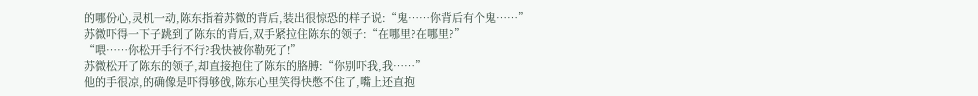的哪份心,灵机一动,陈东指着苏微的背后,装出很惊恐的样子说:“鬼……你背后有个鬼……”
苏微吓得一下子跳到了陈东的背后,双手紧拉住陈东的领子:“在哪里?在哪里?”
“喂……你松开手行不行?我快被你勒死了!”
苏微松开了陈东的领子,却直接抱住了陈东的胳膊:“你别吓我,我……”
他的手很凉,的确像是吓得够戗,陈东心里笑得快憋不住了,嘴上还直抱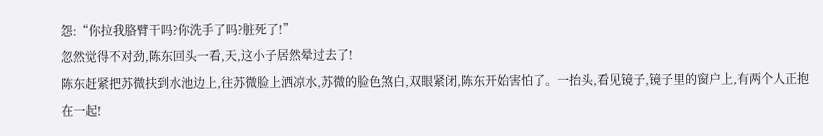怨:“你拉我胳臂干吗?你洗手了吗?脏死了!”
忽然觉得不对劲,陈东回头一看,天,这小子居然晕过去了!
陈东赶紧把苏微扶到水池边上,往苏微脸上洒凉水,苏微的脸色煞白,双眼紧闭,陈东开始害怕了。一抬头,看见镜子,镜子里的窗户上,有两个人正抱在一起!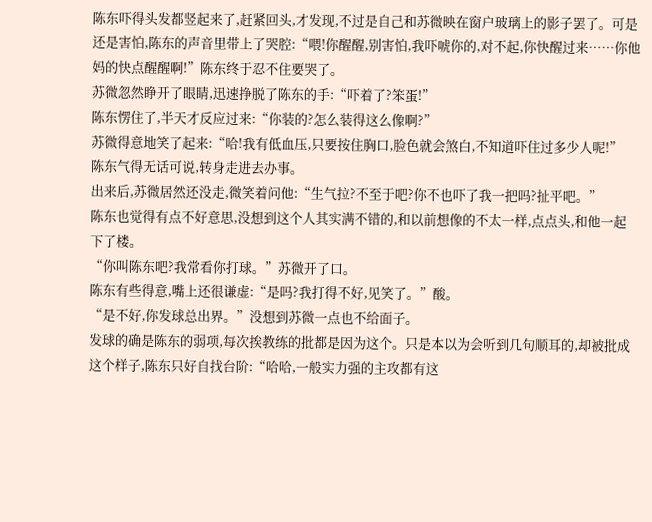陈东吓得头发都竖起来了,赶紧回头,才发现,不过是自己和苏微映在窗户玻璃上的影子罢了。可是还是害怕,陈东的声音里带上了哭腔:“喂!你醒醒,别害怕,我吓唬你的,对不起,你快醒过来……你他妈的快点醒醒啊!”陈东终于忍不住要哭了。
苏微忽然睁开了眼睛,迅速挣脱了陈东的手:“吓着了?笨蛋!”
陈东愣住了,半天才反应过来:“你装的?怎么装得这么像啊?”
苏微得意地笑了起来:“哈!我有低血压,只要按住胸口,脸色就会煞白,不知道吓住过多少人呢!”
陈东气得无话可说,转身走进去办事。
出来后,苏微居然还没走,微笑着问他:“生气拉?不至于吧?你不也吓了我一把吗?扯平吧。”
陈东也觉得有点不好意思,没想到这个人其实满不错的,和以前想像的不太一样,点点头,和他一起下了楼。
“你叫陈东吧?我常看你打球。”苏微开了口。
陈东有些得意,嘴上还很谦虚:“是吗?我打得不好,见笑了。”酸。
“是不好,你发球总出界。”没想到苏微一点也不给面子。
发球的确是陈东的弱项,每次挨教练的批都是因为这个。只是本以为会听到几句顺耳的,却被批成这个样子,陈东只好自找台阶:“哈哈,一般实力强的主攻都有这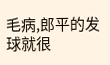毛病,郎平的发球就很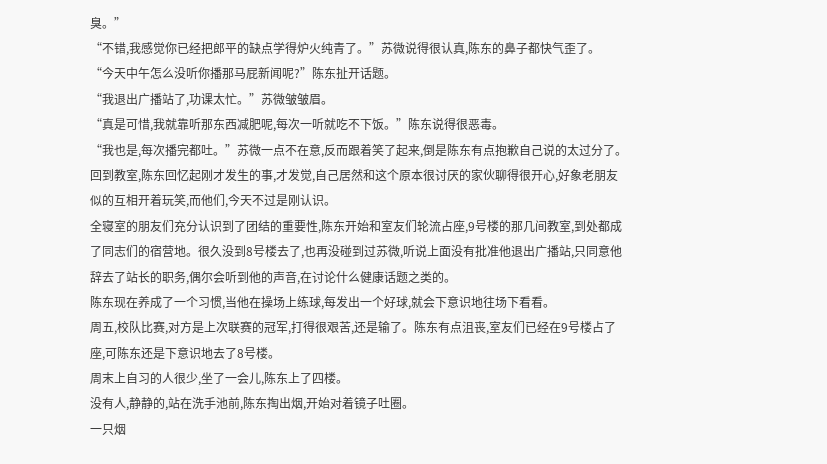臭。”
“不错,我感觉你已经把郎平的缺点学得炉火纯青了。”苏微说得很认真,陈东的鼻子都快气歪了。
“今天中午怎么没听你播那马屁新闻呢?”陈东扯开话题。
“我退出广播站了,功课太忙。”苏微皱皱眉。
“真是可惜,我就靠听那东西减肥呢,每次一听就吃不下饭。”陈东说得很恶毒。
“我也是,每次播完都吐。”苏微一点不在意,反而跟着笑了起来,倒是陈东有点抱歉自己说的太过分了。
回到教室,陈东回忆起刚才发生的事,才发觉,自己居然和这个原本很讨厌的家伙聊得很开心,好象老朋友似的互相开着玩笑,而他们,今天不过是刚认识。
全寝室的朋友们充分认识到了团结的重要性,陈东开始和室友们轮流占座,9号楼的那几间教室,到处都成了同志们的宿营地。很久没到8号楼去了,也再没碰到过苏微,听说上面没有批准他退出广播站,只同意他辞去了站长的职务,偶尔会听到他的声音,在讨论什么健康话题之类的。
陈东现在养成了一个习惯,当他在操场上练球,每发出一个好球,就会下意识地往场下看看。
周五,校队比赛,对方是上次联赛的冠军,打得很艰苦,还是输了。陈东有点沮丧,室友们已经在9号楼占了座,可陈东还是下意识地去了8号楼。
周末上自习的人很少,坐了一会儿,陈东上了四楼。
没有人,静静的,站在洗手池前,陈东掏出烟,开始对着镜子吐圈。
一只烟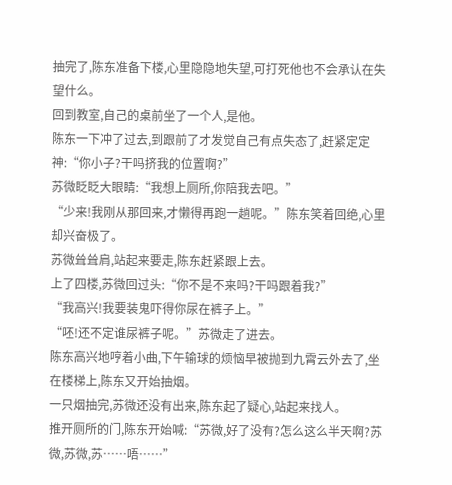抽完了,陈东准备下楼,心里隐隐地失望,可打死他也不会承认在失望什么。
回到教室,自己的桌前坐了一个人,是他。
陈东一下冲了过去,到跟前了才发觉自己有点失态了,赶紧定定神:“你小子?干吗挤我的位置啊?”
苏微眨眨大眼睛:“我想上厕所,你陪我去吧。”
“少来!我刚从那回来,才懒得再跑一趟呢。”陈东笑着回绝,心里却兴奋极了。
苏微耸耸肩,站起来要走,陈东赶紧跟上去。
上了四楼,苏微回过头:“你不是不来吗?干吗跟着我?”
“我高兴!我要装鬼吓得你尿在裤子上。”
“呸!还不定谁尿裤子呢。”苏微走了进去。
陈东高兴地哼着小曲,下午输球的烦恼早被抛到九霄云外去了,坐在楼梯上,陈东又开始抽烟。
一只烟抽完,苏微还没有出来,陈东起了疑心,站起来找人。
推开厕所的门,陈东开始喊:“苏微,好了没有?怎么这么半天啊?苏微,苏微,苏……唔……”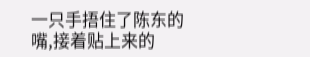一只手捂住了陈东的嘴,接着贴上来的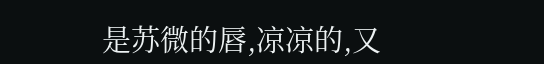是苏微的唇,凉凉的,又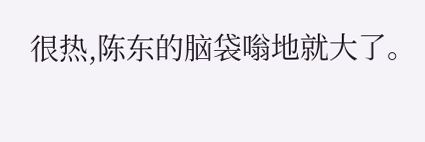很热,陈东的脑袋嗡地就大了。